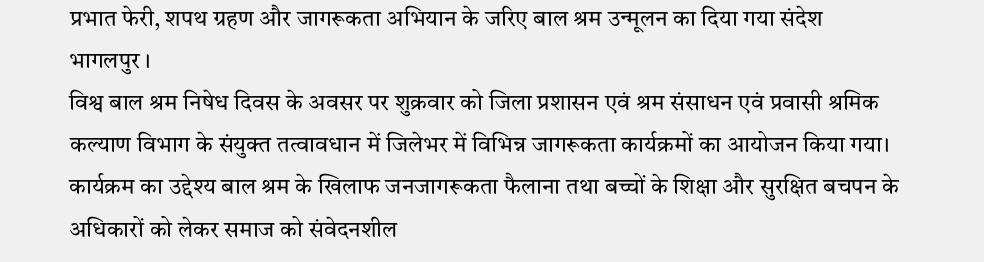प्रभात फेरी, शपथ ग्रहण और जागरूकता अभियान के जरिए बाल श्रम उन्मूलन का दिया गया संदेश
भागलपुर ।
विश्व बाल श्रम निषेध दिवस के अवसर पर शुक्रवार को जिला प्रशासन एवं श्रम संसाधन एवं प्रवासी श्रमिक कल्याण विभाग के संयुक्त तत्वावधान में जिलेभर में विभिन्न जागरूकता कार्यक्रमों का आयोजन किया गया। कार्यक्रम का उद्देश्य बाल श्रम के खिलाफ जनजागरूकता फैलाना तथा बच्चों के शिक्षा और सुरक्षित बचपन के अधिकारों को लेकर समाज को संवेदनशील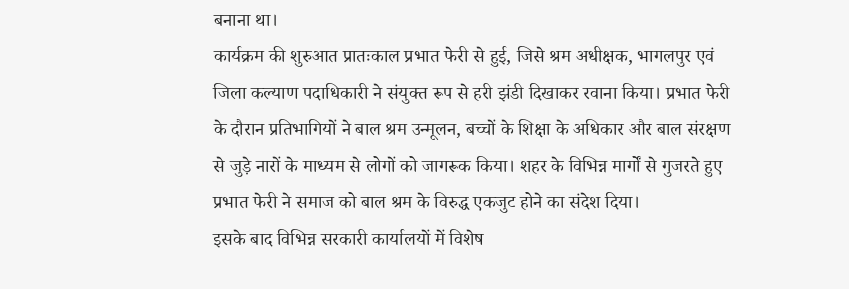बनाना था।
कार्यक्रम की शुरुआत प्रातःकाल प्रभात फेरी से हुई, जिसे श्रम अधीक्षक, भागलपुर एवं जिला कल्याण पदाधिकारी ने संयुक्त रूप से हरी झंडी दिखाकर रवाना किया। प्रभात फेरी के दौरान प्रतिभागियों ने बाल श्रम उन्मूलन, बच्चों के शिक्षा के अधिकार और बाल संरक्षण से जुड़े नारों के माध्यम से लोगों को जागरूक किया। शहर के विभिन्न मार्गों से गुजरते हुए प्रभात फेरी ने समाज को बाल श्रम के विरुद्ध एकजुट होने का संदेश दिया।
इसके बाद विभिन्न सरकारी कार्यालयों में विशेष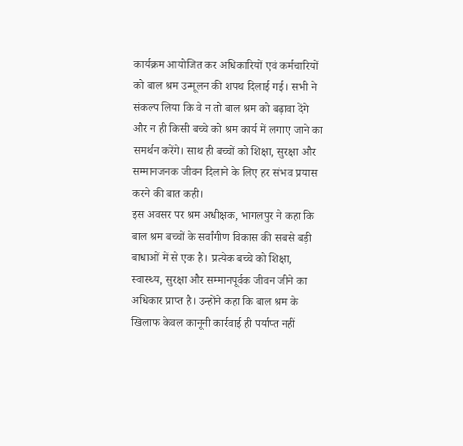कार्यक्रम आयोजित कर अधिकारियों एवं कर्मचारियों को बाल श्रम उन्मूलन की शपथ दिलाई गई। सभी ने संकल्प लिया कि वे न तो बाल श्रम को बढ़ावा देंगे और न ही किसी बच्चे को श्रम कार्य में लगाए जाने का समर्थन करेंगे। साथ ही बच्चों को शिक्षा, सुरक्षा और सम्मानजनक जीवन दिलाने के लिए हर संभव प्रयास करने की बात कही।
इस अवसर पर श्रम अधीक्षक, भागलपुर ने कहा कि बाल श्रम बच्चों के सर्वांगीण विकास की सबसे बड़ी बाधाओं में से एक है। प्रत्येक बच्चे को शिक्षा, स्वास्थ्य, सुरक्षा और सम्मानपूर्वक जीवन जीने का अधिकार प्राप्त है। उन्होंने कहा कि बाल श्रम के खिलाफ केवल कानूनी कार्रवाई ही पर्याप्त नहीं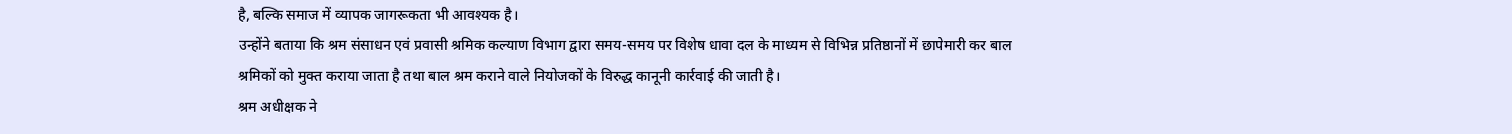है, बल्कि समाज में व्यापक जागरूकता भी आवश्यक है।
उन्होंने बताया कि श्रम संसाधन एवं प्रवासी श्रमिक कल्याण विभाग द्वारा समय-समय पर विशेष धावा दल के माध्यम से विभिन्न प्रतिष्ठानों में छापेमारी कर बाल श्रमिकों को मुक्त कराया जाता है तथा बाल श्रम कराने वाले नियोजकों के विरुद्ध कानूनी कार्रवाई की जाती है।
श्रम अधीक्षक ने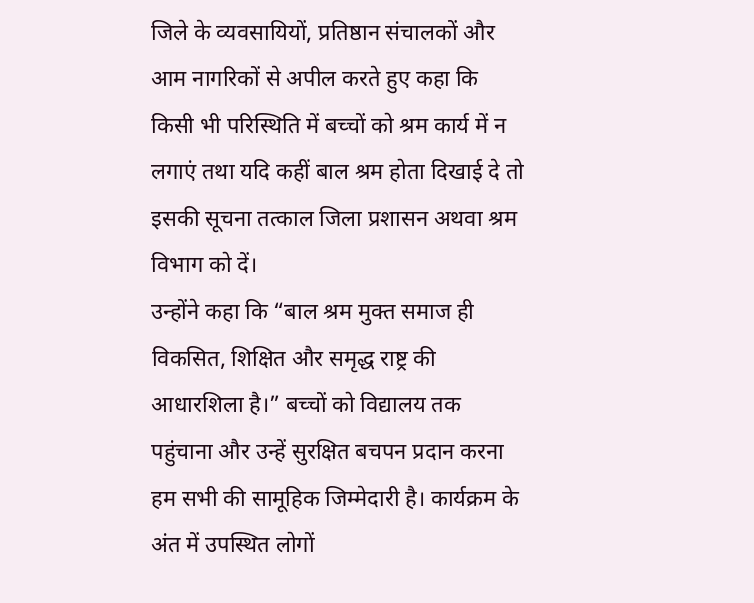जिले के व्यवसायियों, प्रतिष्ठान संचालकों और आम नागरिकों से अपील करते हुए कहा कि किसी भी परिस्थिति में बच्चों को श्रम कार्य में न लगाएं तथा यदि कहीं बाल श्रम होता दिखाई दे तो इसकी सूचना तत्काल जिला प्रशासन अथवा श्रम विभाग को दें।
उन्होंने कहा कि “बाल श्रम मुक्त समाज ही विकसित, शिक्षित और समृद्ध राष्ट्र की आधारशिला है।” बच्चों को विद्यालय तक पहुंचाना और उन्हें सुरक्षित बचपन प्रदान करना हम सभी की सामूहिक जिम्मेदारी है। कार्यक्रम के अंत में उपस्थित लोगों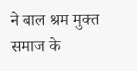ने बाल श्रम मुक्त समाज के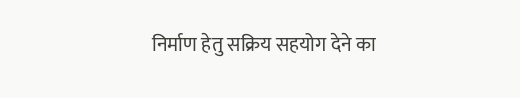निर्माण हेतु सक्रिय सहयोग देने का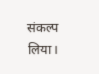संकल्प लिया।